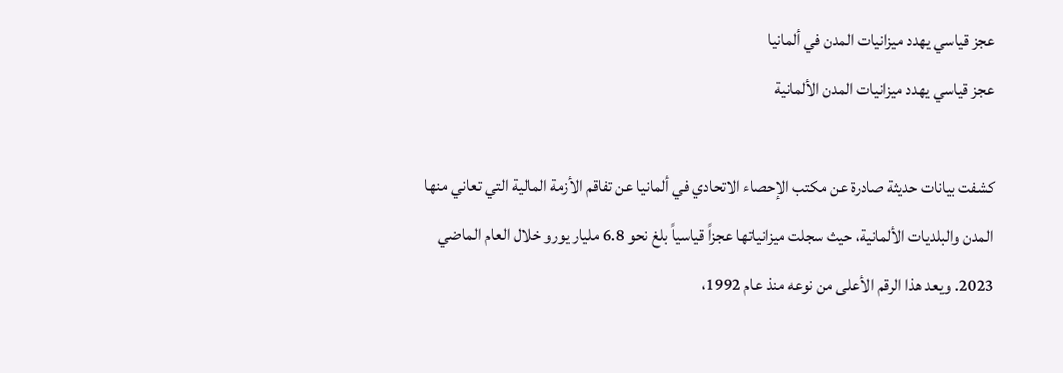عجز قياسي يهدد ميزانيات المدن في ألمانيا
عجز قياسي يهدد ميزانيات المدن الألمانية

كشفت بيانات حديثة صادرة عن مكتب الإحصاء الاتحادي في ألمانيا عن تفاقم الأزمة المالية التي تعاني منها المدن والبلديات الألمانية، حيث سجلت ميزانياتها عجزاً قياسياً بلغ نحو 6.8 مليار يورو خلال العام الماضي 2023. ويعد هذا الرقم الأعلى من نوعه منذ عام 1992،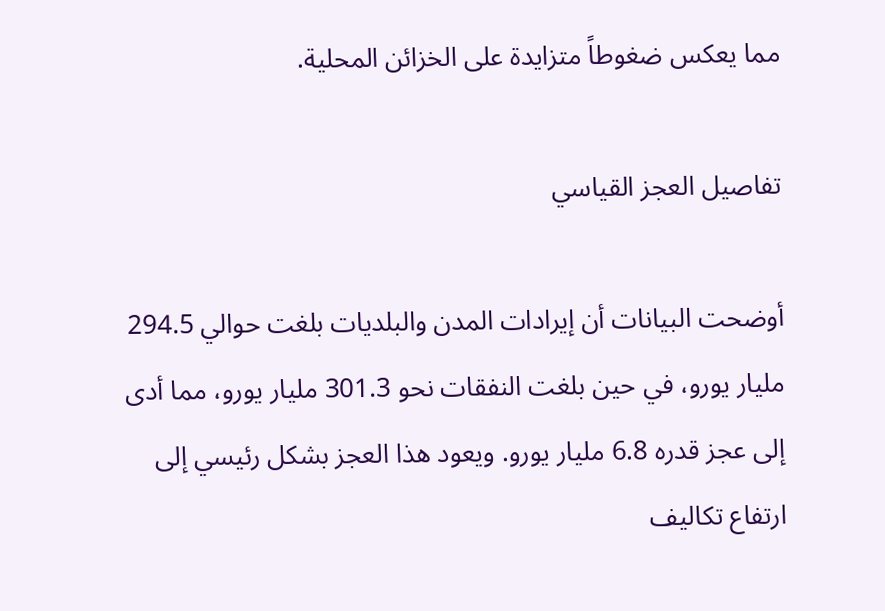مما يعكس ضغوطاً متزايدة على الخزائن المحلية.

تفاصيل العجز القياسي

أوضحت البيانات أن إيرادات المدن والبلديات بلغت حوالي 294.5 مليار يورو، في حين بلغت النفقات نحو 301.3 مليار يورو، مما أدى إلى عجز قدره 6.8 مليار يورو. ويعود هذا العجز بشكل رئيسي إلى ارتفاع تكاليف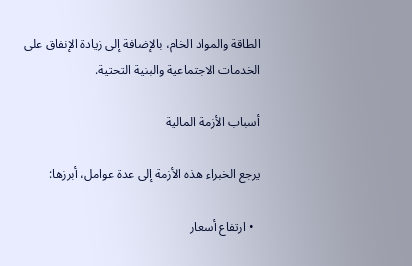الطاقة والمواد الخام، بالإضافة إلى زيادة الإنفاق على الخدمات الاجتماعية والبنية التحتية.

أسباب الأزمة المالية

يرجع الخبراء هذه الأزمة إلى عدة عوامل، أبرزها:

  • ارتفاع أسعار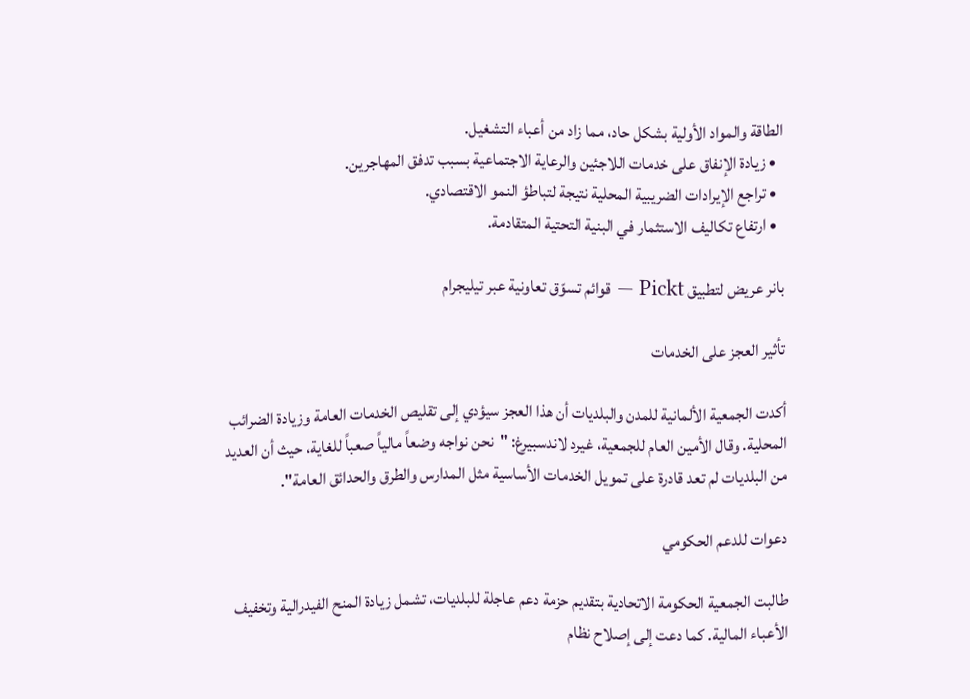الطاقة والمواد الأولية بشكل حاد، مما زاد من أعباء التشغيل.
  • زيادة الإنفاق على خدمات اللاجئين والرعاية الاجتماعية بسبب تدفق المهاجرين.
  • تراجع الإيرادات الضريبية المحلية نتيجة لتباطؤ النمو الاقتصادي.
  • ارتفاع تكاليف الاستثمار في البنية التحتية المتقادمة.

بانر عريض لتطبيق Pickt — قوائم تسوّق تعاونية عبر تيليجرام

تأثير العجز على الخدمات

أكدت الجمعية الألمانية للمدن والبلديات أن هذا العجز سيؤدي إلى تقليص الخدمات العامة وزيادة الضرائب المحلية. وقال الأمين العام للجمعية، غيرد لاندسبيرغ: "نحن نواجه وضعاً مالياً صعباً للغاية، حيث أن العديد من البلديات لم تعد قادرة على تمويل الخدمات الأساسية مثل المدارس والطرق والحدائق العامة".

دعوات للدعم الحكومي

طالبت الجمعية الحكومة الاتحادية بتقديم حزمة دعم عاجلة للبلديات، تشمل زيادة المنح الفيدرالية وتخفيف الأعباء المالية. كما دعت إلى إصلاح نظام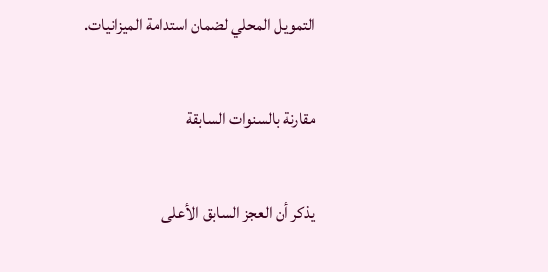التمويل المحلي لضمان استدامة الميزانيات.

مقارنة بالسنوات السابقة

يذكر أن العجز السابق الأعلى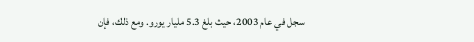سجل في عام 2003، حيث بلغ 5.3 مليار يورو. ومع ذلك، فإن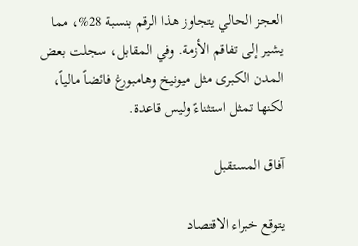العجز الحالي يتجاوز هذا الرقم بنسبة 28%، مما يشير إلى تفاقم الأزمة. وفي المقابل، سجلت بعض المدن الكبرى مثل ميونيخ وهامبورغ فائضاً مالياً، لكنها تمثل استثناءً وليس قاعدة.

آفاق المستقبل

يتوقع خبراء الاقتصاد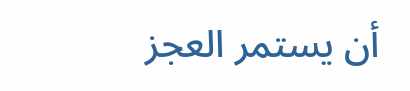أن يستمر العجز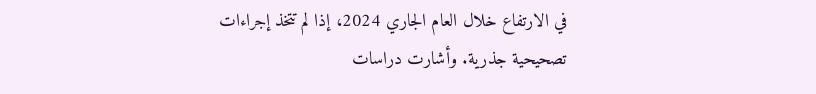في الارتفاع خلال العام الجاري 2024، إذا لم تتخذ إجراءات تصحيحية جذرية. وأشارت دراسات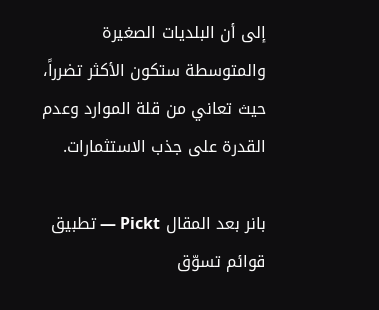إلى أن البلديات الصغيرة والمتوسطة ستكون الأكثر تضرراً، حيث تعاني من قلة الموارد وعدم القدرة على جذب الاستثمارات.

بانر بعد المقال Pickt — تطبيق قوائم تسوّق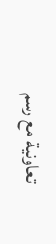تعاونية مع رسم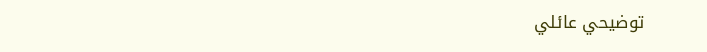توضيحي عائلي